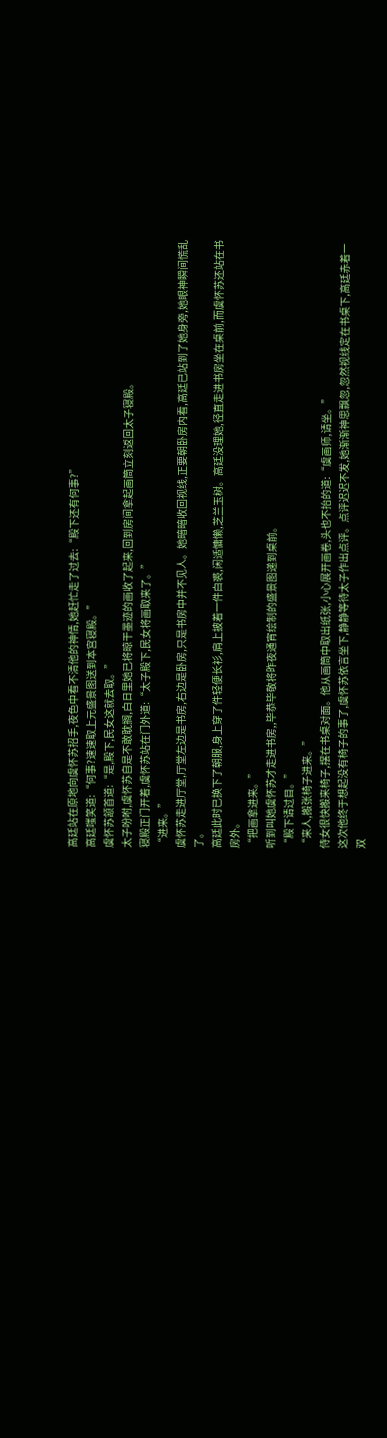高廷站在原地向虞怀苏招手,夜色中看不清他的神情,她赶忙走了过去:“殿下还有何事?”
高廷嗤笑道:“何事?速速取上元盛景图送到本宫寝殿。”
虞怀苏颔首道:“是,殿下,民女这就去取。”
太子吩咐,虞怀苏自是不敢耽搁,白日里她已将晾干墨迹的画收了起来,回到房间拿起画筒立刻返回太子寝殿。
寝殿正门开着,虞怀苏站在门外道:“太子殿下,民女将画取来了。”
“进来。”
虞怀苏走进厅堂,厅堂左边是书房,右边是卧房,只是书房中并不见人。她暗暗收回视线,正要朝卧房内看,高廷已站到了她身旁,她眼神瞬间慌乱了。
高廷此时已换下了朝服,身上穿了件轻便长衫,肩上披着一件白裘,闲适慵懒,芝兰玉树。高廷没理她,径直走进书房坐在桌前,而虞怀苏还站在书房外。
“把画拿进来。”
听到叫她虞怀苏才走进书房,,毕恭毕敬将昨夜通宵绘制的盛景图递到桌前。
“殿下请过目。”
“来人,搬张椅子进来。”
侍女很快搬来椅子,摆在书桌对面。他从画筒中取出纸张,小心展开画卷,头也不抬的道:“虞画师,请坐。”
这次他终于想起没有椅子的事了,虞怀苏依言坐下,静静等待太子作出点评。点评迟迟不发,她渐渐神思飘忽,忽然视线定在书桌下,高廷赤着一双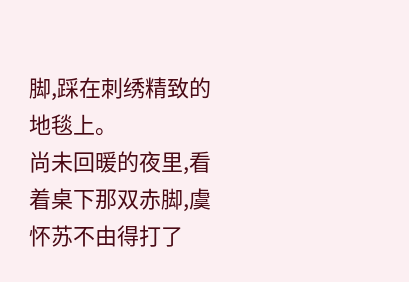脚,踩在刺绣精致的地毯上。
尚未回暖的夜里,看着桌下那双赤脚,虞怀苏不由得打了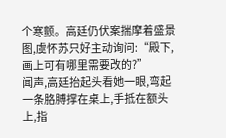个寒颤。高廷仍伏案揣摩着盛景图,虞怀苏只好主动询问:“殿下,画上可有哪里需要改的?”
闻声,高廷抬起头看她一眼,弯起一条胳膊撑在桌上,手抵在额头上,指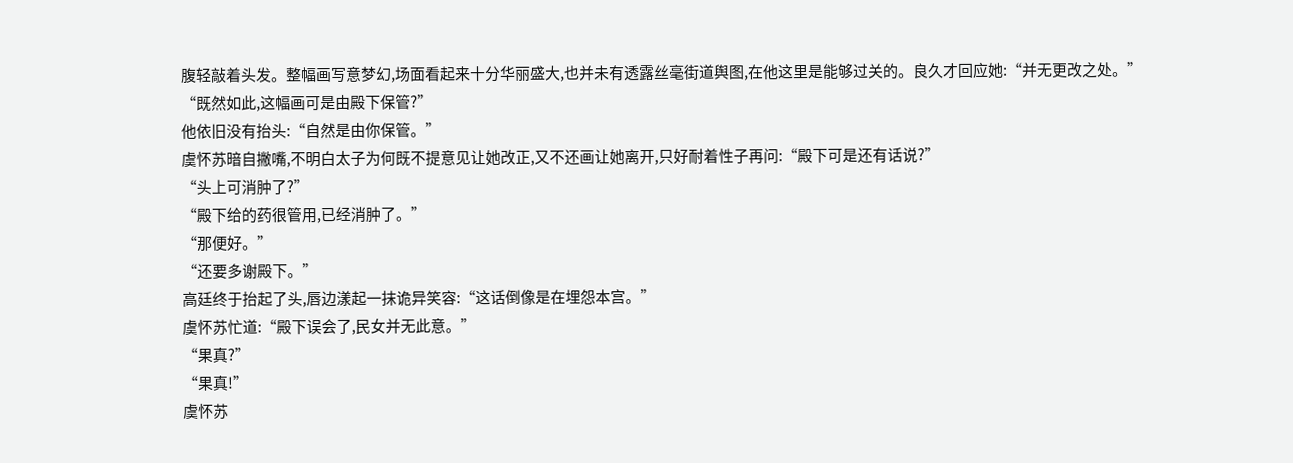腹轻敲着头发。整幅画写意梦幻,场面看起来十分华丽盛大,也并未有透露丝毫街道舆图,在他这里是能够过关的。良久才回应她:“并无更改之处。”
“既然如此,这幅画可是由殿下保管?”
他依旧没有抬头:“自然是由你保管。”
虞怀苏暗自撇嘴,不明白太子为何既不提意见让她改正,又不还画让她离开,只好耐着性子再问:“殿下可是还有话说?”
“头上可消肿了?”
“殿下给的药很管用,已经消肿了。”
“那便好。”
“还要多谢殿下。”
高廷终于抬起了头,唇边漾起一抹诡异笑容:“这话倒像是在埋怨本宫。”
虞怀苏忙道:“殿下误会了,民女并无此意。”
“果真?”
“果真!”
虞怀苏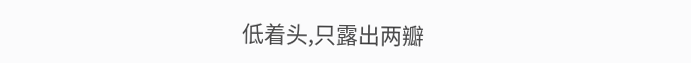低着头,只露出两瓣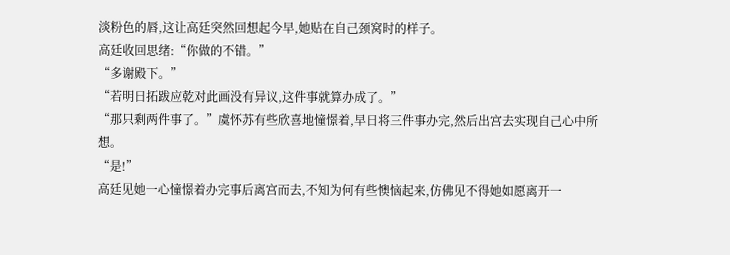淡粉色的唇,这让高廷突然回想起今早,她贴在自己颈窝时的样子。
高廷收回思绪:“你做的不错。”
“多谢殿下。”
“若明日拓跋应乾对此画没有异议,这件事就算办成了。”
“那只剩两件事了。”虞怀苏有些欣喜地憧憬着,早日将三件事办完,然后出宫去实现自己心中所想。
“是!”
高廷见她一心憧憬着办完事后离宫而去,不知为何有些懊恼起来,仿佛见不得她如愿离开一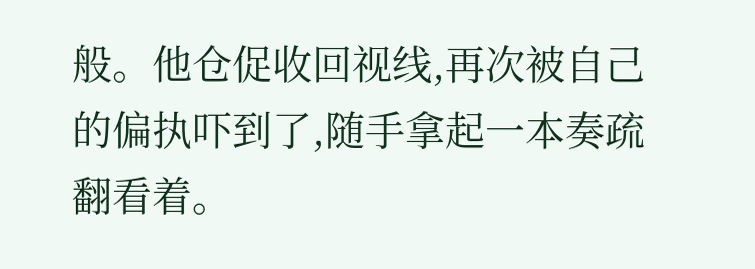般。他仓促收回视线,再次被自己的偏执吓到了,随手拿起一本奏疏翻看着。